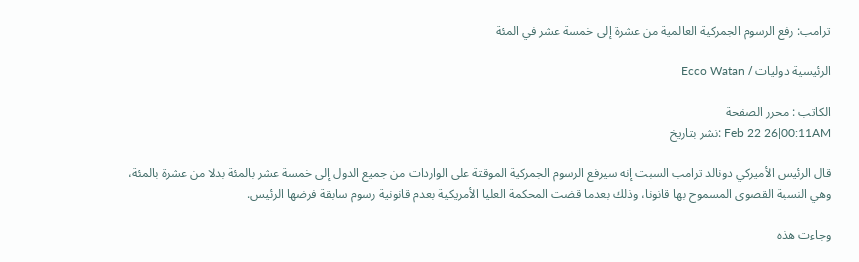ترامب: رفع الرسوم الجمركية العالمية من عشرة إلى خمسة عشر في المئة

الرئيسية دوليات / Ecco Watan

الكاتب : محرر الصفحة
Feb 22 26|00:11AM :نشر بتاريخ

قال الرئيس الأميركي دونالد ترامب السبت إنه سيرفع الرسوم الجمركية الموقتة على الواردات من جميع الدول إلى خمسة عشر بالمئة بدلا من عشرة بالمئة، وهي النسبة القصوى المسموح بها قانونا، وذلك بعدما قضت المحكمة العليا الأمريكية بعدم قانونية رسوم سابقة فرضها الرئيس.

وجاءت هذه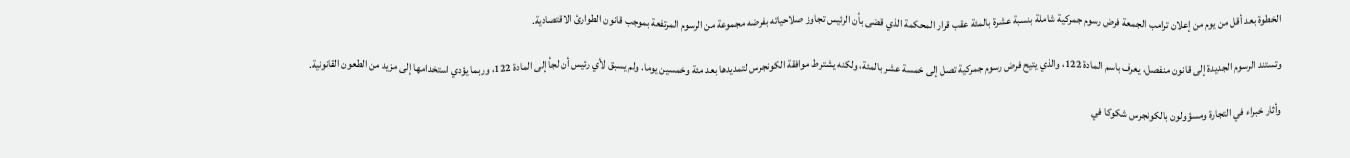الخطوة بعد أقل من يوم من إعلان ترامب الجمعة فرض رسوم جمركية شاملة بنسبة عشرة بالمئة عقب قرار المحكمة الذي قضى بأن الرئيس تجاوز صلاحياته بفرضه مجموعة من الرسوم المرتفعة بموجب قانون الطوارئ الاقتصادية.

وتستند الرسوم الجديدة إلى قانون منفصل، يعرف باسم المادة 122، والذي يتيح فرض رسوم جمركية تصل إلى خمسة عشر بالمئة، ولكنه يشترط موافقة الكونجرس لتمديدها بعد مئة وخمسين يوما. ولم يسبق لأي رئيس أن لجأ إلى المادة 122، وربما يؤدي استخدامها إلى مزيد من الطعون القانونية.

وأثار خبراء في التجارة ومسؤولون بالكونجرس شكوكا في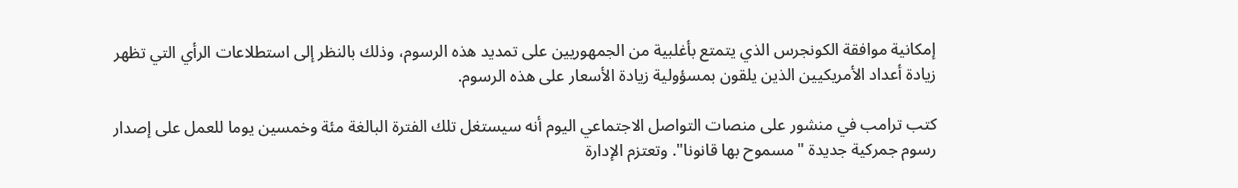إمكانية موافقة الكونجرس الذي يتمتع بأغلبية من الجمهوريين على تمديد هذه الرسوم، وذلك بالنظر إلى استطلاعات الرأي التي تظهر زيادة أعداد الأمريكيين الذين يلقون بمسؤولية زيادة الأسعار على هذه الرسوم.

كتب ترامب في منشور على منصات التواصل الاجتماعي اليوم أنه سيستغل تلك الفترة البالغة مئة وخمسين يوما للعمل على إصدار رسوم جمركية جديدة "مسموح بها قانونا". وتعتزم الإدارة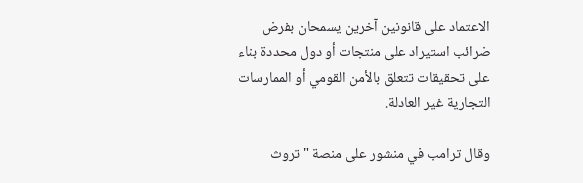الاعتماد على قانونين آخرين يسمحان بفرض ضرائب استيراد على منتجات أو دول محددة بناء على تحقيقات تتعلق بالأمن القومي أو الممارسات التجارية غير العادلة.

وقال ترامب في منشور على منصة "تروث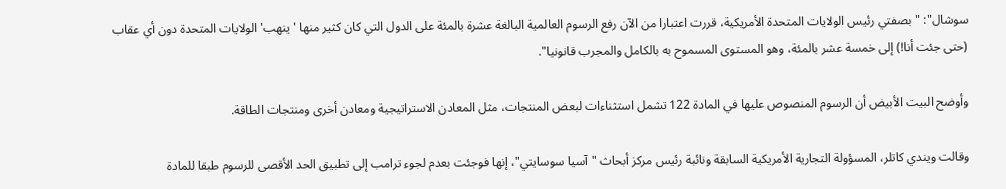سوشال": "بصفتي رئيس الولايات المتحدة الأمريكية، قررت اعتبارا من الآن رفع الرسوم العالمية البالغة عشرة بالمئة على الدول التي كان كثير منها 'ينهب' الولايات المتحدة دون أي عقاب (حتى جئت أنا!) إلى خمسة عشر بالمئة، وهو المستوى المسموح به بالكامل والمجرب قانونيا".

وأوضح البيت الأبيض أن الرسوم المنصوص عليها في المادة 122 تشمل استثناءات لبعض المنتجات، مثل المعادن الاستراتيجية ومعادن أخرى ومنتجات الطاقة.

وقالت ويندي كاتلر، المسؤولة التجارية الأمريكية السابقة ونائبة رئيس مركز أبحاث "آسيا سوسايتي"، إنها فوجئت بعدم لجوء ترامب إلى تطبيق الحد الأقصى للرسوم طبقا للمادة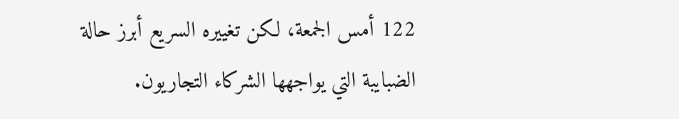122 أمس الجمعة، لكن تغييره السريع أبرز حالة الضبايبة التي يواجهها الشركاء التجاريون.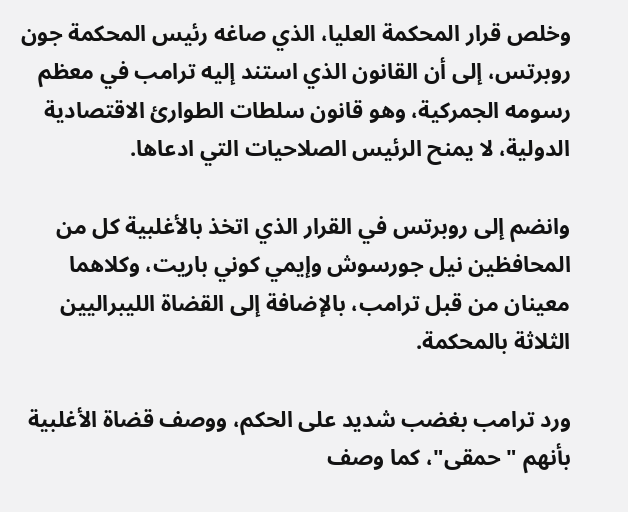وخلص قرار المحكمة العليا، الذي صاغه رئيس المحكمة جون روبرتس، إلى أن القانون الذي استند إليه ترامب في معظم رسومه الجمركية، وهو قانون سلطات الطوارئ الاقتصادية الدولية، لا يمنح الرئيس الصلاحيات التي ادعاها.

وانضم إلى روبرتس في القرار الذي اتخذ بالأغلبية كل من المحافظين نيل جورسوش وإيمي كوني باريت، وكلاهما معينان من قبل ترامب، بالإضافة إلى القضاة الليبراليين الثلاثة بالمحكمة.

ورد ترامب بغضب شديد على الحكم، ووصف قضاة الأغلبية بأنهم "حمقى"، كما وصف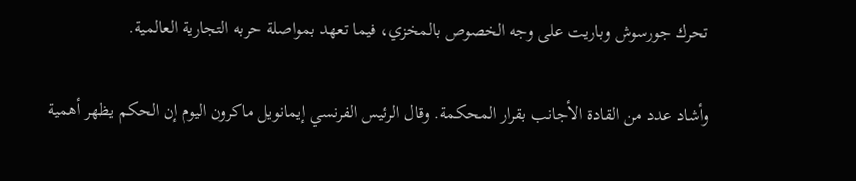تحرك جورسوش وباريت على وجه الخصوص بالمخزي، فيما تعهد بمواصلة حربه التجارية العالمية.

وأشاد عدد من القادة الأجانب بقرار المحكمة. وقال الرئيس الفرنسي إيمانويل ماكرون اليوم إن الحكم يظهر أهمية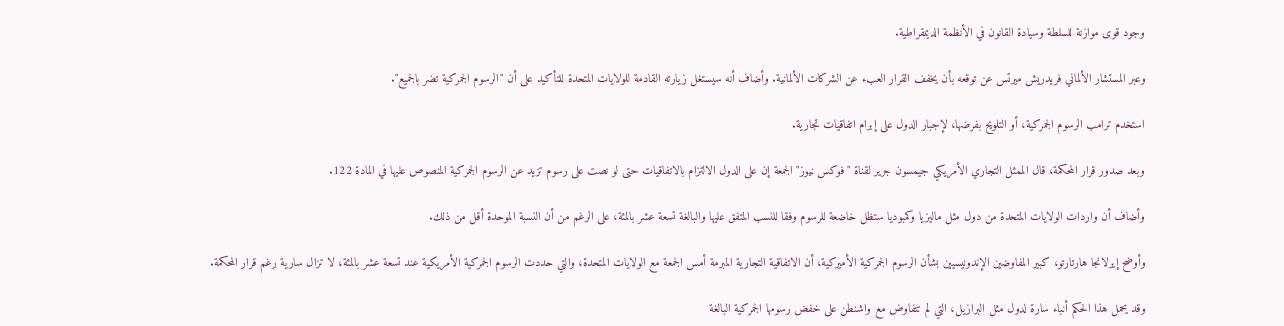وجود قوى موازنة للسلطة وسيادة القانون في الأنظمة الديمقراطية.

وعبر المستشار الألماني فريدريش ميرتس عن توقعه بأن يخفف القرار العبء عن الشركات الألمانية. وأضاف أنه سيستغل زيارته القادمة للولايات المتحدة للتأكيد على أن "الرسوم الجمركية تضر بالجميع".

استخدم ترامب الرسوم الجمركية، أو التلويح بفرضها، لإجبار الدول على إبرام اتفاقيات تجارية.

وبعد صدور قرار المحكمة، قال الممثل التجاري الأمريكي جيمسون جرير لقناة "فوكس نيوز" الجمعة إن على الدول الالتزام بالاتفاقيات حتى لو نصت على رسوم تزيد عن الرسوم الجمركية المنصوص عليها في المادة 122.

وأضاف أن واردات الولايات المتحدة من دول مثل ماليزيا وكمبوديا ستظل خاضعة للرسوم وفقا للنسب المتفق عليها والبالغة تسعة عشر بالمئة، على الرغم من أن النسبة الموحدة أقل من ذلك.

وأوضح إيرلانجا هارتارتو، كبير المفاوضين الإندونيسيين بشأن الرسوم الجمركية الأميركية، أن الاتفاقية التجارية المبرمة أمس الجمعة مع الولايات المتحدة، والتي حددت الرسوم الجمركية الأمريكية عند تسعة عشر بالمئة، لا تزال سارية رغم قرار المحكمة.

وقد يحمل هذا الحكم أنباء سارة لدول مثل البرازيل، التي لم تتفاوض مع واشنطن على خفض رسومها الجمركية البالغة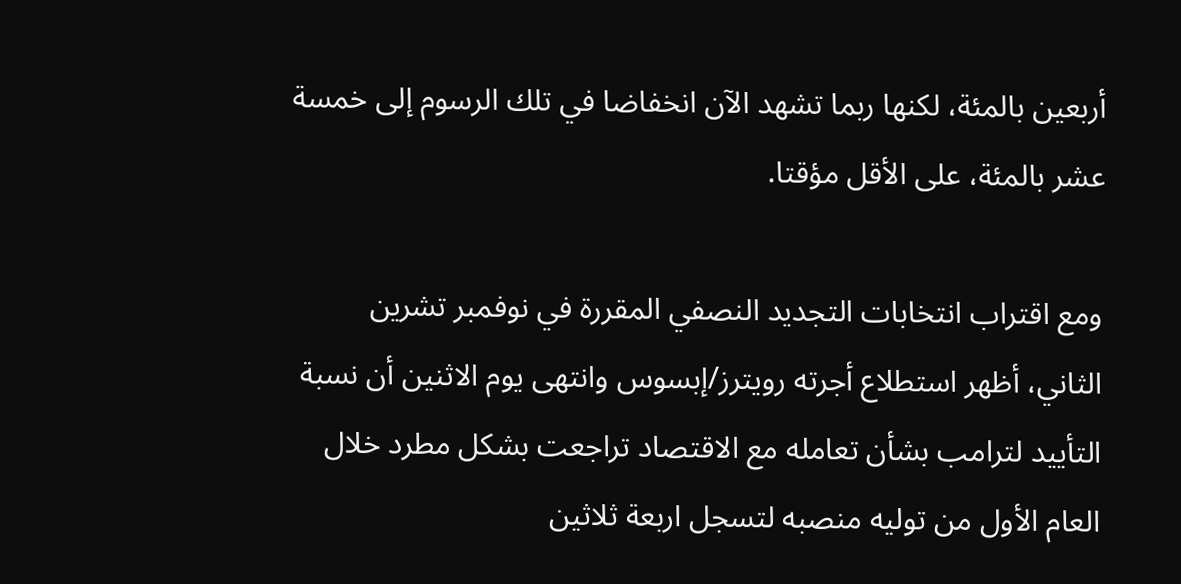أربعين بالمئة، لكنها ربما تشهد الآن انخفاضا في تلك الرسوم إلى خمسة عشر بالمئة، على الأقل مؤقتا.

ومع اقتراب انتخابات التجديد النصفي المقررة في نوفمبر تشرين الثاني، أظهر استطلاع أجرته رويترز/إبسوس وانتهى يوم الاثنين أن نسبة التأييد لترامب بشأن تعامله مع الاقتصاد تراجعت بشكل مطرد خلال العام الأول من توليه منصبه لتسجل اربعة ثلاثين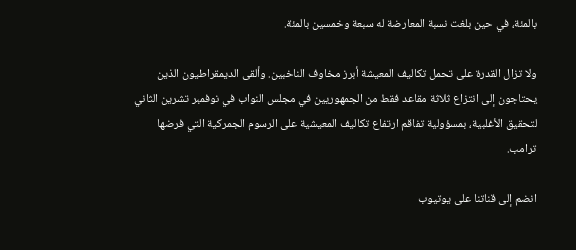بالمئة، في حين بلغت نسبة المعارضة له سبعة وخمسين بالمئة.

ولا تزال القدرة على تحمل تكاليف المعيشة أبرز مخاوف الناخبين. وألقى الديمقراطيون الذين يحتاجون إلى انتزاع ثلاثة مقاعد فقط من الجمهوريين في مجلس النواب في نوفمبر تشرين الثاني لتحقيق الأغلبية، بمسؤولية تفاقم ارتفاع تكاليف المعيشية على الرسوم الجمركية التي فرضها ترامب.

انضم إلى قناتنا على يوتيوب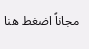مجاناً اضغط هنا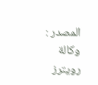المصدر : وكالة رويترز